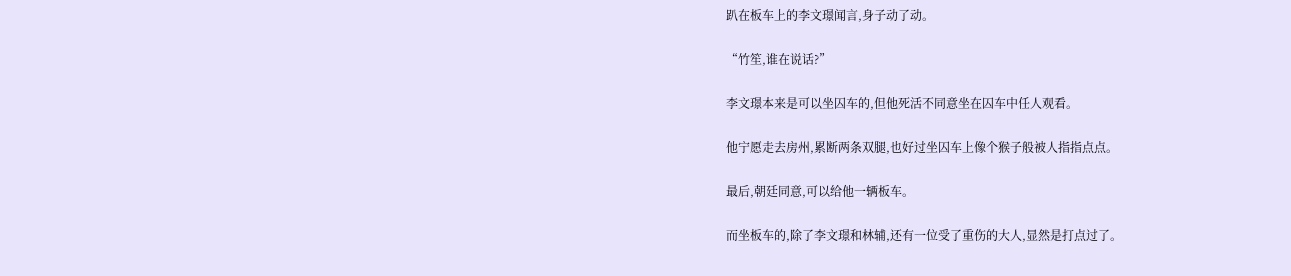趴在板车上的李文璟闻言,身子动了动。

“竹笙,谁在说话?”

李文璟本来是可以坐囚车的,但他死活不同意坐在囚车中任人观看。

他宁愿走去房州,累断两条双腿,也好过坐囚车上像个猴子般被人指指点点。

最后,朝廷同意,可以给他一辆板车。

而坐板车的,除了李文璟和林辅,还有一位受了重伤的大人,显然是打点过了。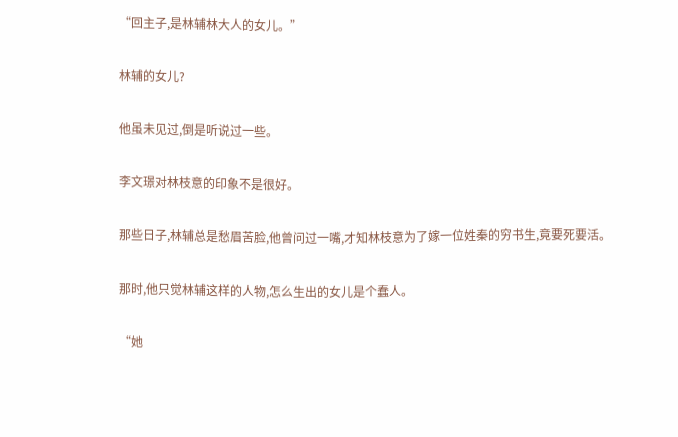“回主子,是林辅林大人的女儿。”

林辅的女儿?

他虽未见过,倒是听说过一些。

李文璟对林枝意的印象不是很好。

那些日子,林辅总是愁眉苦脸,他曾问过一嘴,才知林枝意为了嫁一位姓秦的穷书生,竟要死要活。

那时,他只觉林辅这样的人物,怎么生出的女儿是个蠢人。

“她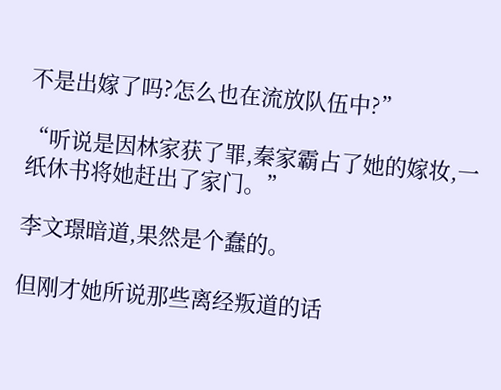不是出嫁了吗?怎么也在流放队伍中?”

“听说是因林家获了罪,秦家霸占了她的嫁妆,一纸休书将她赶出了家门。”

李文璟暗道,果然是个蠢的。

但刚才她所说那些离经叛道的话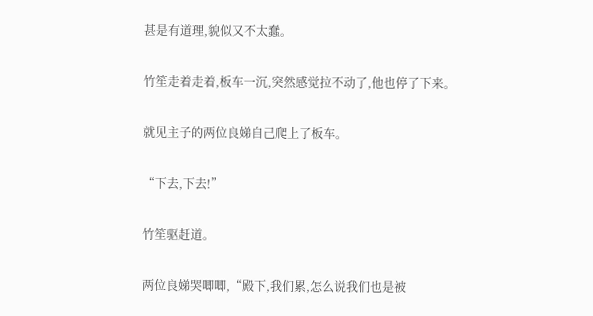甚是有道理,貌似又不太蠢。

竹笙走着走着,板车一沉,突然感觉拉不动了,他也停了下来。

就见主子的两位良娣自己爬上了板车。

“下去,下去!”

竹笙驱赶道。

两位良娣哭唧唧,“殿下,我们累,怎么说我们也是被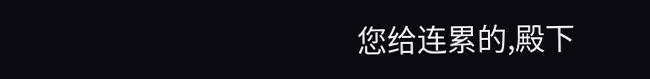您给连累的,殿下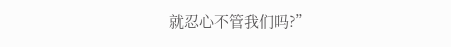就忍心不管我们吗?”